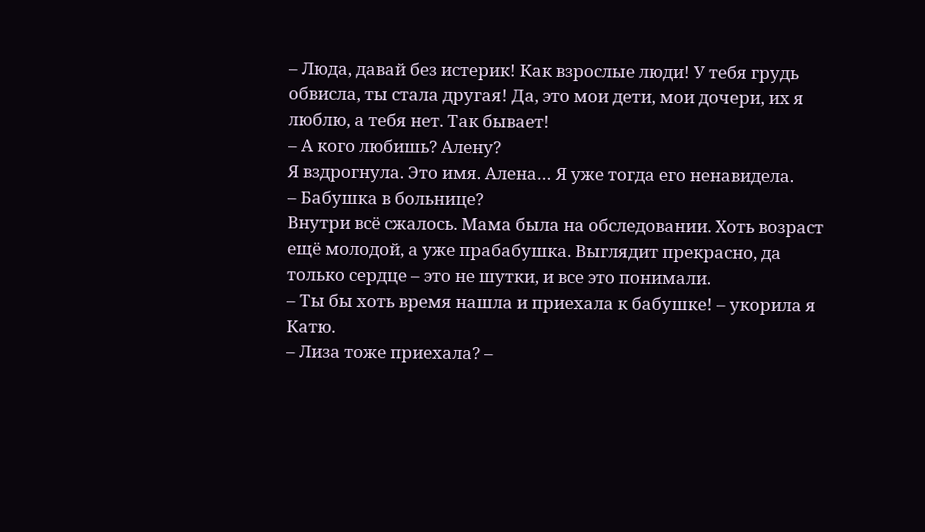– Люда, давай без истерик! Как взрослые люди! У тебя грудь обвисла, ты стала другая! Да, это мои дети, мои дочери, их я люблю, а тебя нет. Так бывает!
– А кого любишь? Алену?
Я вздрогнула. Это имя. Алена… Я уже тогда его ненавидела.
– Бабушка в больнице?
Внутри всё сжалось. Мама была на обследовании. Хоть возраст ещё молодой, а уже прабабушка. Выглядит прекрасно, да только сердце – это не шутки, и все это понимали.
– Ты бы хоть время нашла и приехала к бабушке! – укорила я Катю.
– Лиза тоже приехала? –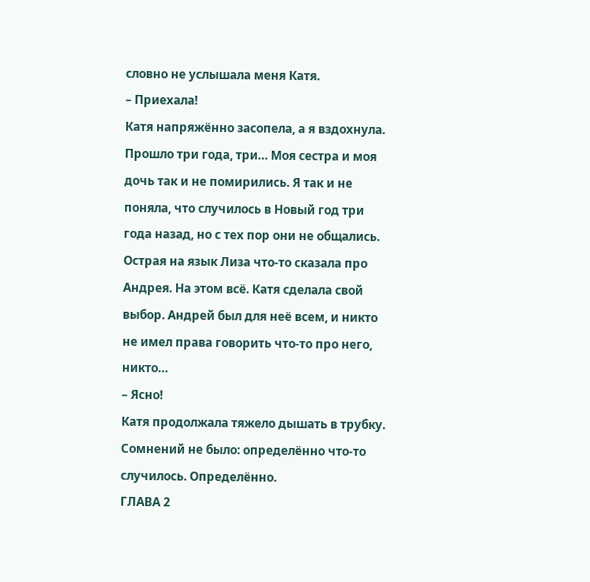словно не услышала меня Катя.
– Приехала!
Катя напряжённо засопела, а я вздохнула. Прошло три года, три… Моя сестра и моя дочь так и не помирились. Я так и не поняла, что случилось в Новый год три года назад, но с тех пор они не общались. Острая на язык Лиза что-то сказала про Андрея. На этом всё. Катя сделала свой выбор. Андрей был для неё всем, и никто не имел права говорить что-то про него, никто…
– Ясно!
Катя продолжала тяжело дышать в трубку. Сомнений не было: определённо что-то случилось. Определённо.
ГЛАВА 2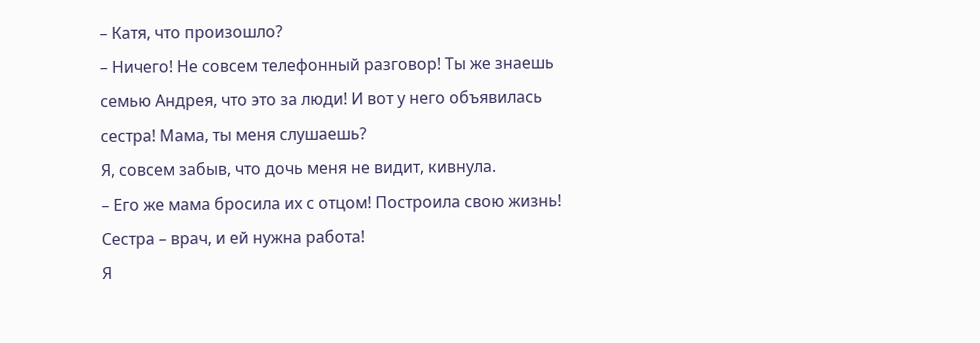– Катя, что произошло?
– Ничего! Не совсем телефонный разговор! Ты же знаешь семью Андрея, что это за люди! И вот у него объявилась сестра! Мама, ты меня слушаешь?
Я, совсем забыв, что дочь меня не видит, кивнула.
– Его же мама бросила их с отцом! Построила свою жизнь! Сестра – врач, и ей нужна работа!
Я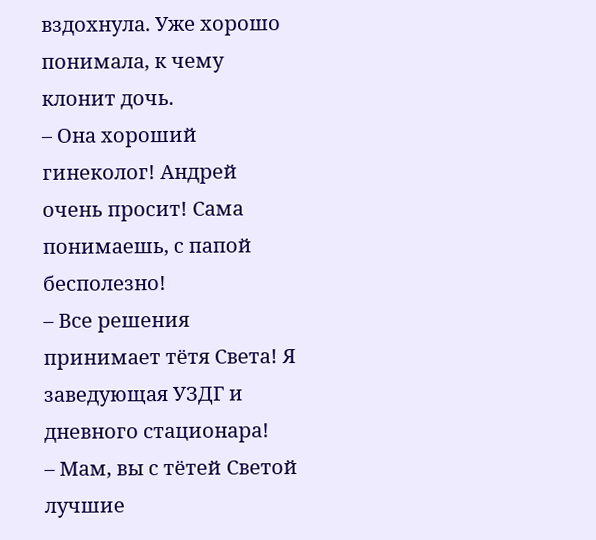вздохнула. Уже хорошо понимала, к чему клонит дочь.
– Она хороший гинеколог! Андрей очень просит! Сама понимаешь, с папой бесполезно!
– Все решения принимает тётя Света! Я заведующая УЗДГ и дневного стационара!
– Мам, вы с тётей Светой лучшие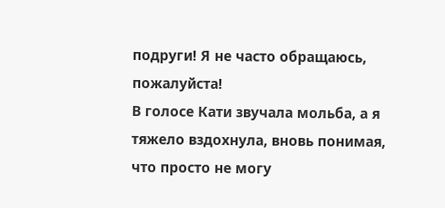подруги! Я не часто обращаюсь, пожалуйста!
В голосе Кати звучала мольба, а я тяжело вздохнула, вновь понимая, что просто не могу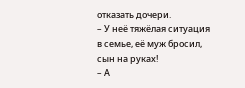отказать дочери.
– У неё тяжёлая ситуация в семье, её муж бросил, сын на руках!
– А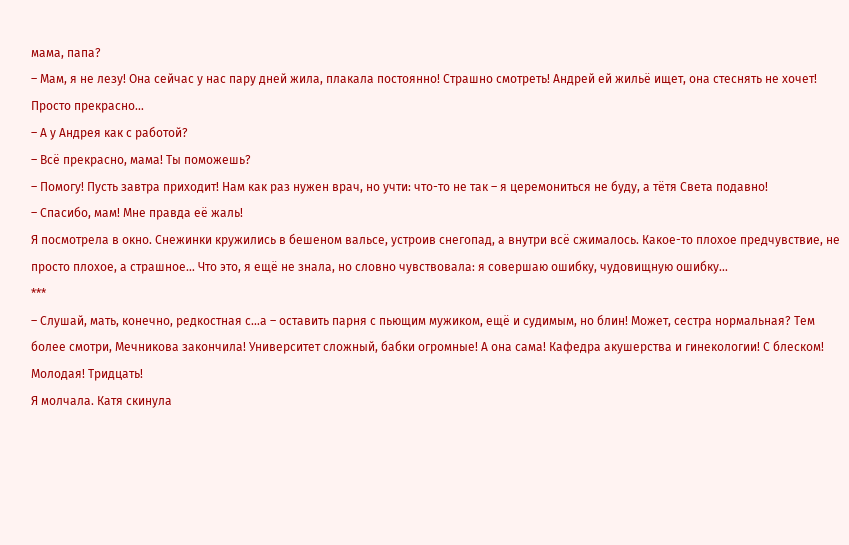мама, папа?
– Мам, я не лезу! Она сейчас у нас пару дней жила, плакала постоянно! Страшно смотреть! Андрей ей жильё ищет, она стеснять не хочет!
Просто прекрасно…
– А у Андрея как с работой?
– Всё прекрасно, мама! Ты поможешь?
– Помогу! Пусть завтра приходит! Нам как раз нужен врач, но учти: что-то не так – я церемониться не буду, а тётя Света подавно!
– Спасибо, мам! Мне правда её жаль!
Я посмотрела в окно. Снежинки кружились в бешеном вальсе, устроив снегопад, а внутри всё сжималось. Какое-то плохое предчувствие, не просто плохое, а страшное… Что это, я ещё не знала, но словно чувствовала: я совершаю ошибку, чудовищную ошибку…
***
– Слушай, мать, конечно, редкостная с…а – оставить парня с пьющим мужиком, ещё и судимым, но блин! Может, сестра нормальная? Тем более смотри, Мечникова закончила! Университет сложный, бабки огромные! А она сама! Кафедра акушерства и гинекологии! С блеском! Молодая! Тридцать!
Я молчала. Катя скинула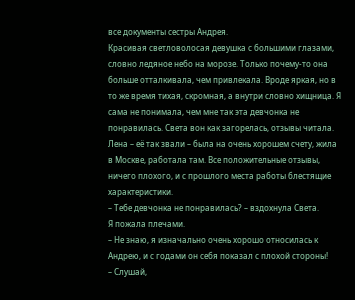все документы сестры Андрея.
Красивая светловолосая девушка с большими глазами, словно ледяное небо на морозе. Только почему-то она больше отталкивала, чем привлекала. Вроде яркая, но в то же время тихая, скромная, а внутри словно хищница. Я сама не понимала, чем мне так эта девчонка не понравилась. Света вон как загорелась, отзывы читала.
Лена – её так звали – была на очень хорошем счету, жила в Москве, работала там. Все положительные отзывы, ничего плохого, и с прошлого места работы блестящие характеристики.
– Тебе девчонка не понравилась? – вздохнула Света.
Я пожала плечами.
– Не знаю, я изначально очень хорошо относилась к Андрею, и с годами он себя показал с плохой стороны!
– Слушай,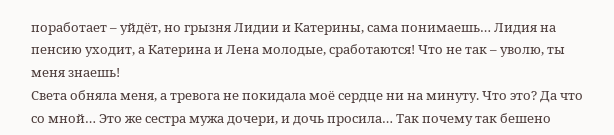поработает – уйдёт, но грызня Лидии и Катерины, сама понимаешь… Лидия на пенсию уходит, а Катерина и Лена молодые, сработаются! Что не так – уволю, ты меня знаешь!
Света обняла меня, а тревога не покидала моё сердце ни на минуту. Что это? Да что со мной… Это же сестра мужа дочери, и дочь просила… Так почему так бешено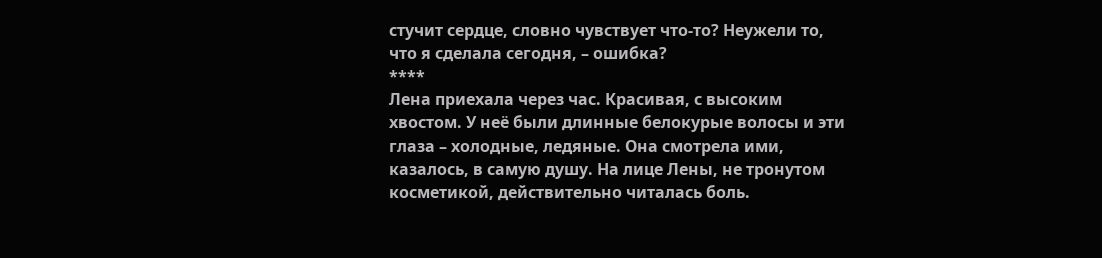стучит сердце, словно чувствует что-то? Неужели то, что я сделала сегодня, – ошибка?
****
Лена приехала через час. Красивая, с высоким хвостом. У неё были длинные белокурые волосы и эти глаза – холодные, ледяные. Она смотрела ими, казалось, в самую душу. На лице Лены, не тронутом косметикой, действительно читалась боль.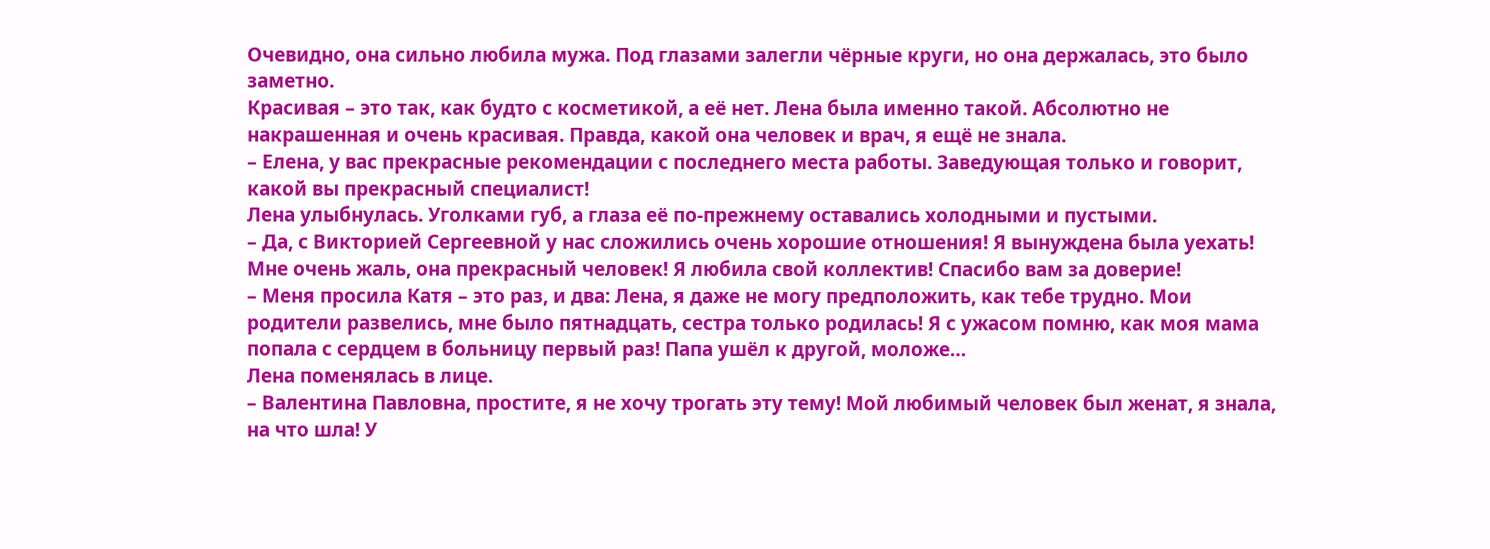Очевидно, она сильно любила мужа. Под глазами залегли чёрные круги, но она держалась, это было заметно.
Красивая – это так, как будто с косметикой, а её нет. Лена была именно такой. Абсолютно не накрашенная и очень красивая. Правда, какой она человек и врач, я ещё не знала.
– Елена, у вас прекрасные рекомендации с последнего места работы. Заведующая только и говорит, какой вы прекрасный специалист!
Лена улыбнулась. Уголками губ, а глаза её по-прежнему оставались холодными и пустыми.
– Да, с Викторией Сергеевной у нас сложились очень хорошие отношения! Я вынуждена была уехать! Мне очень жаль, она прекрасный человек! Я любила свой коллектив! Спасибо вам за доверие!
– Меня просила Катя – это раз, и два: Лена, я даже не могу предположить, как тебе трудно. Мои родители развелись, мне было пятнадцать, сестра только родилась! Я с ужасом помню, как моя мама попала с сердцем в больницу первый раз! Папа ушёл к другой, моложе…
Лена поменялась в лице.
– Валентина Павловна, простите, я не хочу трогать эту тему! Мой любимый человек был женат, я знала, на что шла! У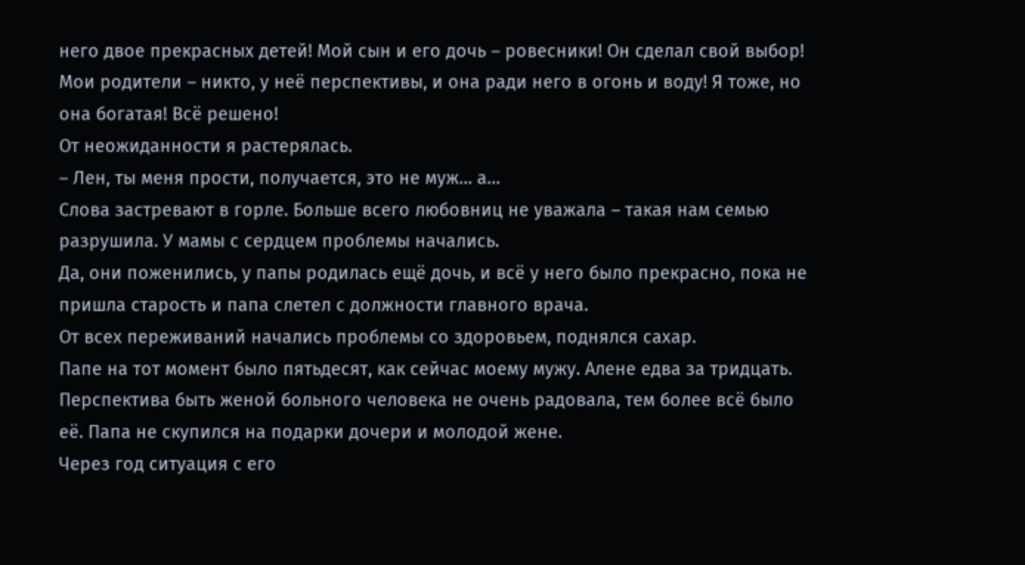него двое прекрасных детей! Мой сын и его дочь – ровесники! Он сделал свой выбор! Мои родители – никто, у неё перспективы, и она ради него в огонь и воду! Я тоже, но она богатая! Всё решено!
От неожиданности я растерялась.
– Лен, ты меня прости, получается, это не муж… а…
Слова застревают в горле. Больше всего любовниц не уважала – такая нам семью разрушила. У мамы с сердцем проблемы начались.
Да, они поженились, у папы родилась ещё дочь, и всё у него было прекрасно, пока не пришла старость и папа слетел с должности главного врача.
От всех переживаний начались проблемы со здоровьем, поднялся сахар.
Папе на тот момент было пятьдесят, как сейчас моему мужу. Алене едва за тридцать. Перспектива быть женой больного человека не очень радовала, тем более всё было её. Папа не скупился на подарки дочери и молодой жене.
Через год ситуация с его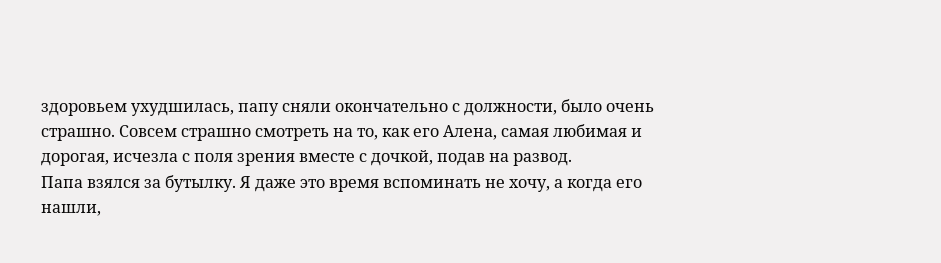здоровьем ухудшилась, папу сняли окончательно с должности, было очень страшно. Совсем страшно смотреть на то, как его Алена, самая любимая и дорогая, исчезла с поля зрения вместе с дочкой, подав на развод.
Папа взялся за бутылку. Я даже это время вспоминать не хочу, а когда его нашли,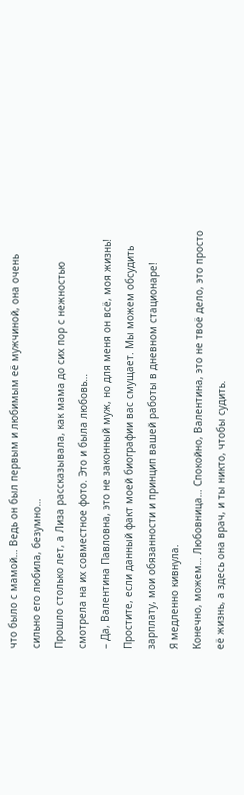что было с мамой… Ведь он был первым и любимым её мужчиной, она очень сильно его любила, безумно…
Прошло столько лет, а Лиза рассказывала, как мама до сих пор с нежностью смотрела на их совместное фото. Это и была любовь…
– Да, Валентина Павловна, это не законный муж, но для меня он всё, моя жизнь! Простите, если данный факт моей биографии вас смущает. Мы можем обсудить зарплату, мои обязанности и принцип вашей работы в дневном стационаре!
Я медленно кивнула.
Конечно, можем… Любовница… Спокойно, Валентина, это не твоё дело, это просто её жизнь, а здесь она врач, и ты никто, чтобы судить.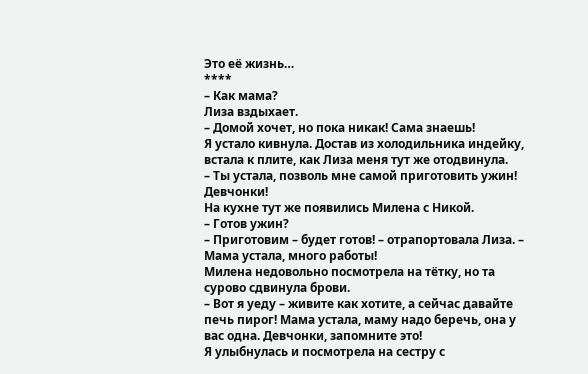Это её жизнь…
****
– Как мама?
Лиза вздыхает.
– Домой хочет, но пока никак! Сама знаешь!
Я устало кивнула. Достав из холодильника индейку, встала к плите, как Лиза меня тут же отодвинула.
– Ты устала, позволь мне самой приготовить ужин! Девчонки!
На кухне тут же появились Милена с Никой.
– Готов ужин?
– Приготовим – будет готов! – отрапортовала Лиза. – Мама устала, много работы!
Милена недовольно посмотрела на тётку, но та сурово сдвинула брови.
– Вот я уеду – живите как хотите, а сейчас давайте печь пирог! Мама устала, маму надо беречь, она у вас одна. Девчонки, запомните это!
Я улыбнулась и посмотрела на сестру с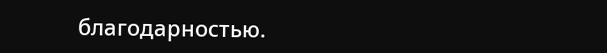благодарностью.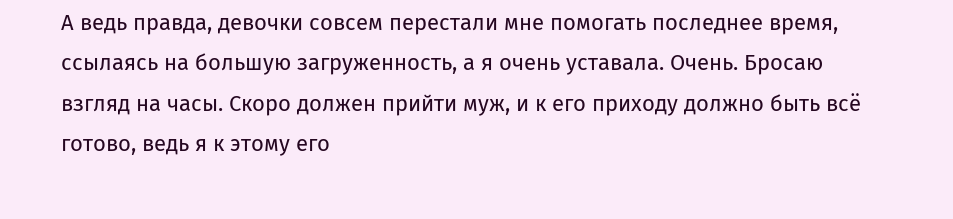А ведь правда, девочки совсем перестали мне помогать последнее время, ссылаясь на большую загруженность, а я очень уставала. Очень. Бросаю взгляд на часы. Скоро должен прийти муж, и к его приходу должно быть всё готово, ведь я к этому его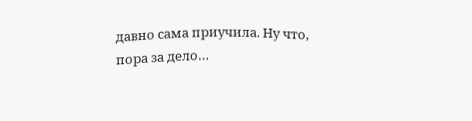давно сама приучила. Ну что, пора за дело…